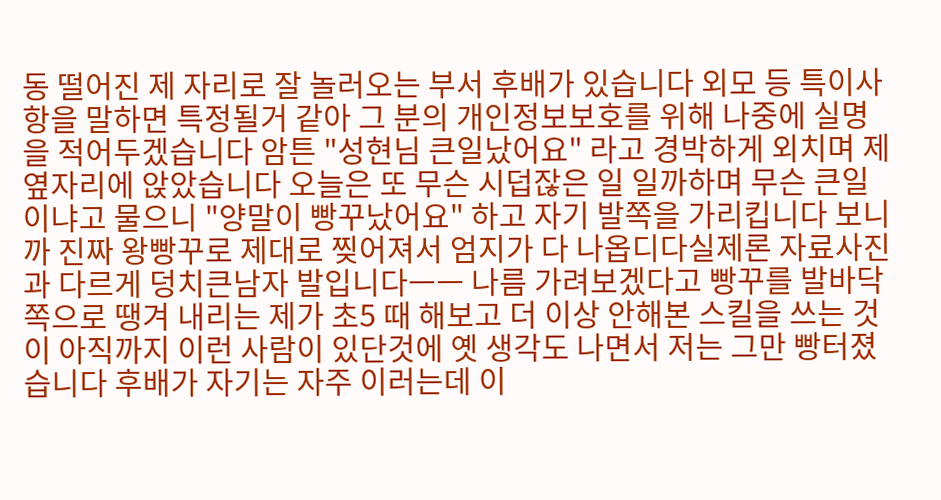동 떨어진 제 자리로 잘 놀러오는 부서 후배가 있습니다 외모 등 특이사항을 말하면 특정될거 같아 그 분의 개인정보보호를 위해 나중에 실명을 적어두겠습니다 암튼 "성현님 큰일났어요" 라고 경박하게 외치며 제 옆자리에 앉았습니다 오늘은 또 무슨 시덥잖은 일 일까하며 무슨 큰일이냐고 물으니 "양말이 빵꾸났어요" 하고 자기 발쪽을 가리킵니다 보니까 진짜 왕빵꾸로 제대로 찢어져서 엄지가 다 나옵디다실제론 자료사진과 다르게 덩치큰남자 발입니다ㅡㅡ 나름 가려보겠다고 빵꾸를 발바닥쪽으로 땡겨 내리는 제가 초5 때 해보고 더 이상 안해본 스킬을 쓰는 것이 아직까지 이런 사람이 있단것에 옛 생각도 나면서 저는 그만 빵터졌습니다 후배가 자기는 자주 이러는데 이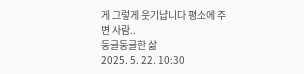게 그렇게 웃기냡니다 평소에 주변 사람..
둥글둥글한 삶
2025. 5. 22. 10:30